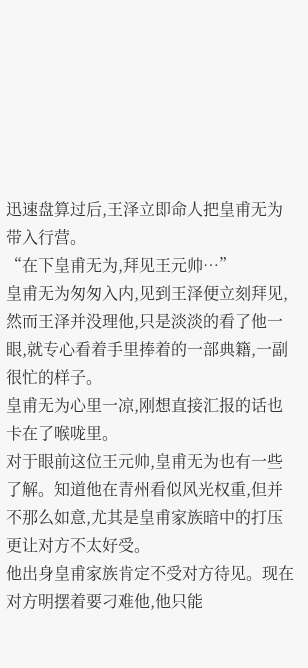迅速盘算过后,王泽立即命人把皇甫无为带入行营。
“在下皇甫无为,拜见王元帅…”
皇甫无为匆匆入内,见到王泽便立刻拜见,然而王泽并没理他,只是淡淡的看了他一眼,就专心看着手里捧着的一部典籍,一副很忙的样子。
皇甫无为心里一凉,刚想直接汇报的话也卡在了喉咙里。
对于眼前这位王元帅,皇甫无为也有一些了解。知道他在青州看似风光权重,但并不那么如意,尤其是皇甫家族暗中的打压更让对方不太好受。
他出身皇甫家族肯定不受对方待见。现在对方明摆着要刁难他,他只能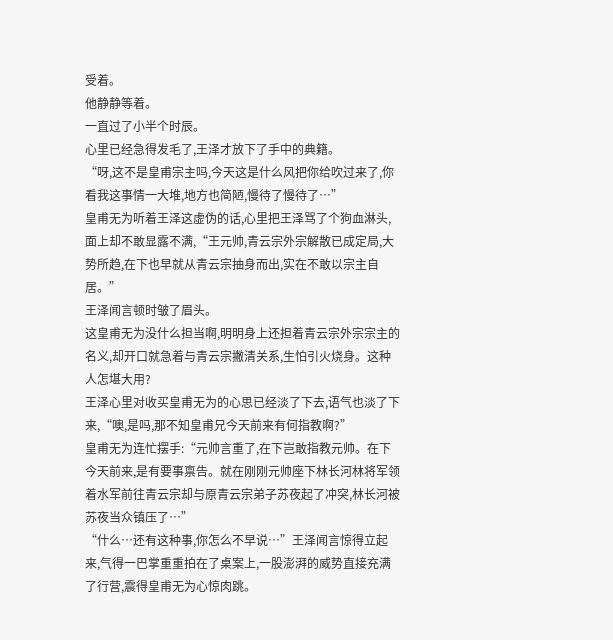受着。
他静静等着。
一直过了小半个时辰。
心里已经急得发毛了,王泽才放下了手中的典籍。
“呀,这不是皇甫宗主吗,今天这是什么风把你给吹过来了,你看我这事情一大堆,地方也简陋,慢待了慢待了…”
皇甫无为听着王泽这虚伪的话,心里把王泽骂了个狗血淋头,面上却不敢显露不满,“王元帅,青云宗外宗解散已成定局,大势所趋,在下也早就从青云宗抽身而出,实在不敢以宗主自居。”
王泽闻言顿时皱了眉头。
这皇甫无为没什么担当啊,明明身上还担着青云宗外宗宗主的名义,却开口就急着与青云宗撇清关系,生怕引火烧身。这种人怎堪大用?
王泽心里对收买皇甫无为的心思已经淡了下去,语气也淡了下来,“噢,是吗,那不知皇甫兄今天前来有何指教啊?”
皇甫无为连忙摆手:“元帅言重了,在下岂敢指教元帅。在下今天前来,是有要事禀告。就在刚刚元帅座下林长河林将军领着水军前往青云宗却与原青云宗弟子苏夜起了冲突,林长河被苏夜当众镇压了…”
“什么…还有这种事,你怎么不早说…”王泽闻言惊得立起来,气得一巴掌重重拍在了桌案上,一股澎湃的威势直接充满了行营,震得皇甫无为心惊肉跳。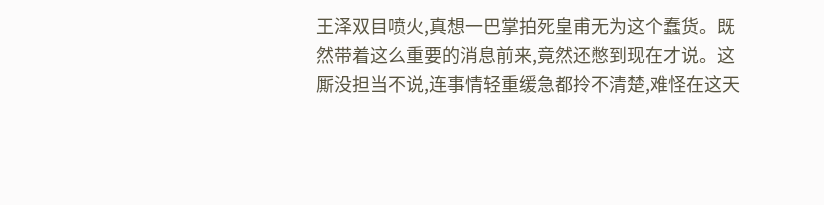王泽双目喷火,真想一巴掌拍死皇甫无为这个蠢货。既然带着这么重要的消息前来,竟然还憋到现在才说。这厮没担当不说,连事情轻重缓急都拎不清楚,难怪在这天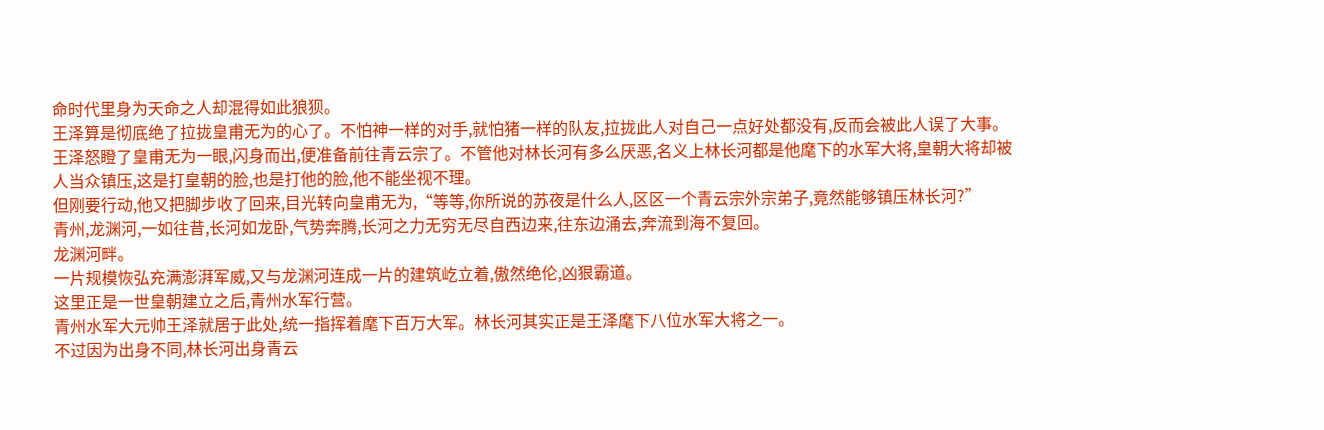命时代里身为天命之人却混得如此狼狈。
王泽算是彻底绝了拉拢皇甫无为的心了。不怕神一样的对手,就怕猪一样的队友,拉拢此人对自己一点好处都没有,反而会被此人误了大事。
王泽怒瞪了皇甫无为一眼,闪身而出,便准备前往青云宗了。不管他对林长河有多么厌恶,名义上林长河都是他麾下的水军大将,皇朝大将却被人当众镇压,这是打皇朝的脸,也是打他的脸,他不能坐视不理。
但刚要行动,他又把脚步收了回来,目光转向皇甫无为,“等等,你所说的苏夜是什么人,区区一个青云宗外宗弟子,竟然能够镇压林长河?”
青州,龙渊河,一如往昔,长河如龙卧,气势奔腾,长河之力无穷无尽自西边来,往东边涌去,奔流到海不复回。
龙渊河畔。
一片规模恢弘充满澎湃军威,又与龙渊河连成一片的建筑屹立着,傲然绝伦,凶狠霸道。
这里正是一世皇朝建立之后,青州水军行营。
青州水军大元帅王泽就居于此处,统一指挥着麾下百万大军。林长河其实正是王泽麾下八位水军大将之一。
不过因为出身不同,林长河出身青云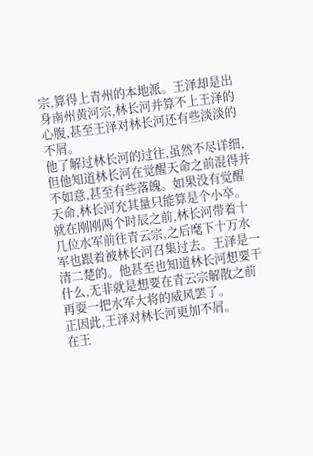宗,算得上青州的本地派。王泽却是出身南州黄河宗,林长河并算不上王泽的心腹,甚至王泽对林长河还有些淡淡的不屑。
他了解过林长河的过往,虽然不尽详细,但他知道林长河在觉醒天命之前混得并不如意,甚至有些落魄。如果没有觉醒天命,林长河充其量只能算是个小卒。
就在刚刚两个时辰之前,林长河带着十几位水军前往青云宗,之后麾下十万水军也跟着被林长河召集过去。王泽是一清二楚的。他甚至也知道林长河想要干什么,无非就是想要在青云宗解散之前再耍一把水军大将的威风罢了。
正因此,王泽对林长河更加不屑。
在王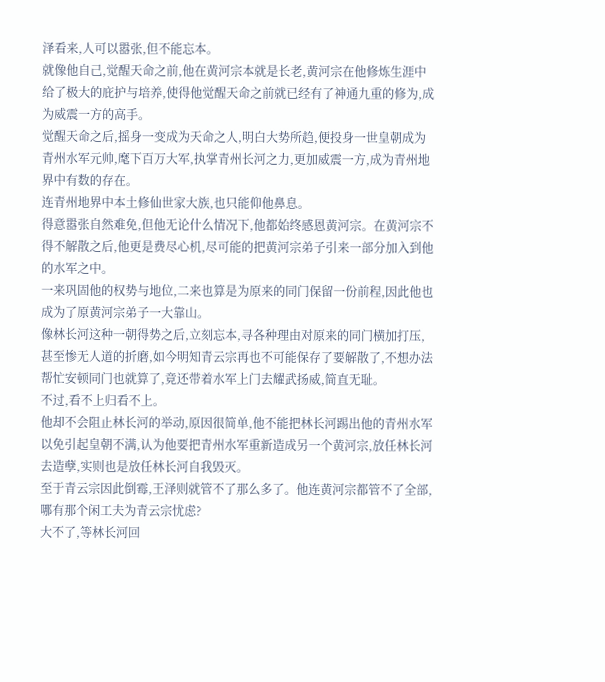泽看来,人可以嚣张,但不能忘本。
就像他自己,觉醒天命之前,他在黄河宗本就是长老,黄河宗在他修炼生涯中给了极大的庇护与培养,使得他觉醒天命之前就已经有了神通九重的修为,成为威震一方的高手。
觉醒天命之后,摇身一变成为天命之人,明白大势所趋,便投身一世皇朝成为青州水军元帅,麾下百万大军,执掌青州长河之力,更加威震一方,成为青州地界中有数的存在。
连青州地界中本土修仙世家大族,也只能仰他鼻息。
得意嚣张自然难免,但他无论什么情况下,他都始终感恩黄河宗。在黄河宗不得不解散之后,他更是费尽心机,尽可能的把黄河宗弟子引来一部分加入到他的水军之中。
一来巩固他的权势与地位,二来也算是为原来的同门保留一份前程,因此他也成为了原黄河宗弟子一大靠山。
像林长河这种一朝得势之后,立刻忘本,寻各种理由对原来的同门横加打压,甚至惨无人道的折磨,如今明知青云宗再也不可能保存了要解散了,不想办法帮忙安顿同门也就算了,竟还带着水军上门去耀武扬威,简直无耻。
不过,看不上归看不上。
他却不会阻止林长河的举动,原因很简单,他不能把林长河踢出他的青州水军以免引起皇朝不满,认为他要把青州水军重新造成另一个黄河宗,放任林长河去造孽,实则也是放任林长河自我毁灭。
至于青云宗因此倒霉,王泽则就管不了那么多了。他连黄河宗都管不了全部,哪有那个闲工夫为青云宗忧虑?
大不了,等林长河回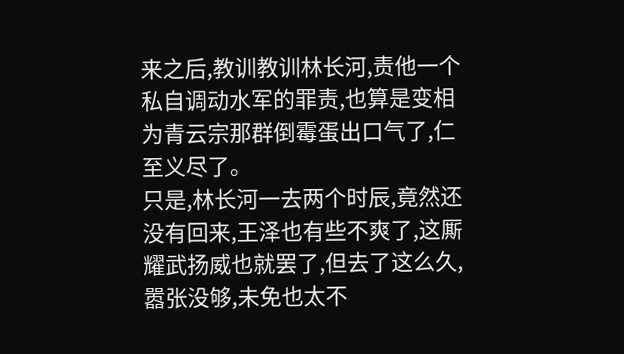来之后,教训教训林长河,责他一个私自调动水军的罪责,也算是变相为青云宗那群倒霉蛋出口气了,仁至义尽了。
只是,林长河一去两个时辰,竟然还没有回来,王泽也有些不爽了,这厮耀武扬威也就罢了,但去了这么久,嚣张没够,未免也太不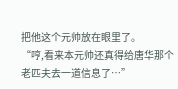把他这个元帅放在眼里了。
“哼,看来本元帅还真得给唐华那个老匹夫去一道信息了…”